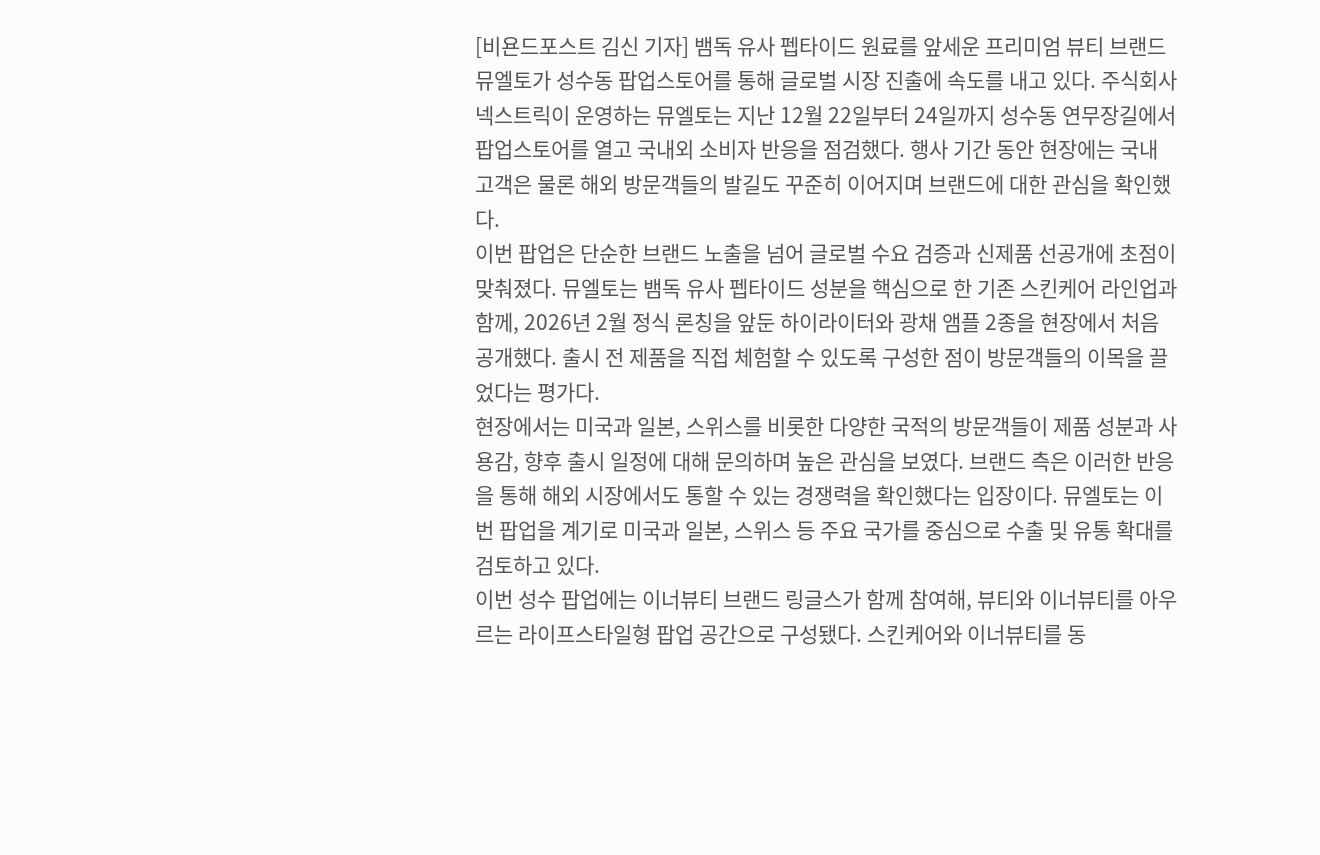[비욘드포스트 김신 기자] 뱀독 유사 펩타이드 원료를 앞세운 프리미엄 뷰티 브랜드 뮤엘토가 성수동 팝업스토어를 통해 글로벌 시장 진출에 속도를 내고 있다. 주식회사 넥스트릭이 운영하는 뮤엘토는 지난 12월 22일부터 24일까지 성수동 연무장길에서 팝업스토어를 열고 국내외 소비자 반응을 점검했다. 행사 기간 동안 현장에는 국내 고객은 물론 해외 방문객들의 발길도 꾸준히 이어지며 브랜드에 대한 관심을 확인했다.
이번 팝업은 단순한 브랜드 노출을 넘어 글로벌 수요 검증과 신제품 선공개에 초점이 맞춰졌다. 뮤엘토는 뱀독 유사 펩타이드 성분을 핵심으로 한 기존 스킨케어 라인업과 함께, 2026년 2월 정식 론칭을 앞둔 하이라이터와 광채 앰플 2종을 현장에서 처음 공개했다. 출시 전 제품을 직접 체험할 수 있도록 구성한 점이 방문객들의 이목을 끌었다는 평가다.
현장에서는 미국과 일본, 스위스를 비롯한 다양한 국적의 방문객들이 제품 성분과 사용감, 향후 출시 일정에 대해 문의하며 높은 관심을 보였다. 브랜드 측은 이러한 반응을 통해 해외 시장에서도 통할 수 있는 경쟁력을 확인했다는 입장이다. 뮤엘토는 이번 팝업을 계기로 미국과 일본, 스위스 등 주요 국가를 중심으로 수출 및 유통 확대를 검토하고 있다.
이번 성수 팝업에는 이너뷰티 브랜드 링글스가 함께 참여해, 뷰티와 이너뷰티를 아우르는 라이프스타일형 팝업 공간으로 구성됐다. 스킨케어와 이너뷰티를 동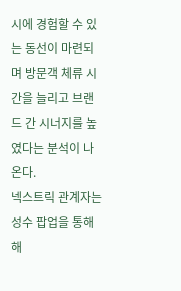시에 경험할 수 있는 동선이 마련되며 방문객 체류 시간을 늘리고 브랜드 간 시너지를 높였다는 분석이 나온다.
넥스트릭 관계자는 성수 팝업을 통해 해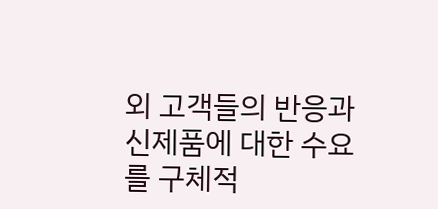외 고객들의 반응과 신제품에 대한 수요를 구체적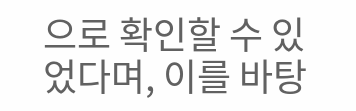으로 확인할 수 있었다며, 이를 바탕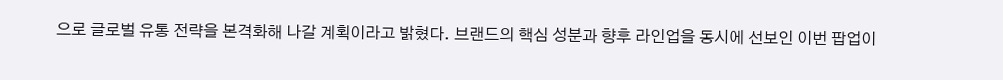으로 글로벌 유통 전략을 본격화해 나갈 계획이라고 밝혔다. 브랜드의 핵심 성분과 향후 라인업을 동시에 선보인 이번 팝업이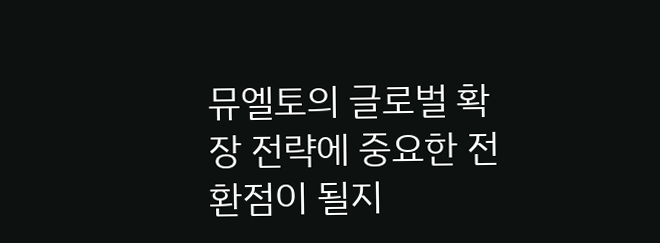뮤엘토의 글로벌 확장 전략에 중요한 전환점이 될지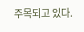주목되고 있다.